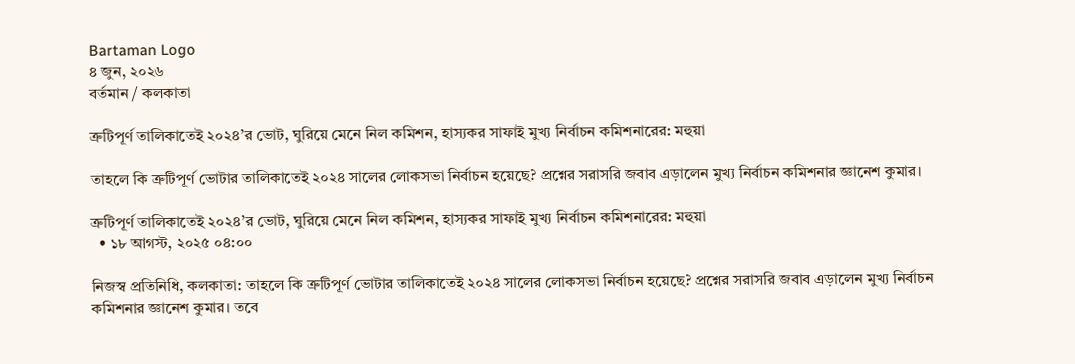Bartaman Logo
৪ জুন, ২০২৬
বর্তমান / কলকাতা

ত্রুটিপূর্ণ তালিকাতেই ২০২৪’র ভোট, ঘুরিয়ে মেনে নিল কমিশন, হাস্যকর সাফাই মুখ্য নির্বাচন কমিশনারের: মহুয়া

তাহলে কি ত্রুটিপূর্ণ ভোটার তালিকাতেই ২০২৪ সালের লোকসভা নির্বাচন হয়েছে? প্রশ্নের সরাসরি জবাব এড়ালেন মুখ্য নির্বাচন কমিশনার জ্ঞানেশ কুমার।

ত্রুটিপূর্ণ তালিকাতেই ২০২৪’র ভোট, ঘুরিয়ে মেনে নিল কমিশন, হাস্যকর সাফাই মুখ্য নির্বাচন কমিশনারের: মহুয়া
  • ১৮ আগস্ট, ২০২৫ ০৪:০০

নিজস্ব প্রতিনিধি, কলকাতা: তাহলে কি ত্রুটিপূর্ণ ভোটার তালিকাতেই ২০২৪ সালের লোকসভা নির্বাচন হয়েছে? প্রশ্নের সরাসরি জবাব এড়ালেন মুখ্য নির্বাচন কমিশনার জ্ঞানেশ কুমার। তবে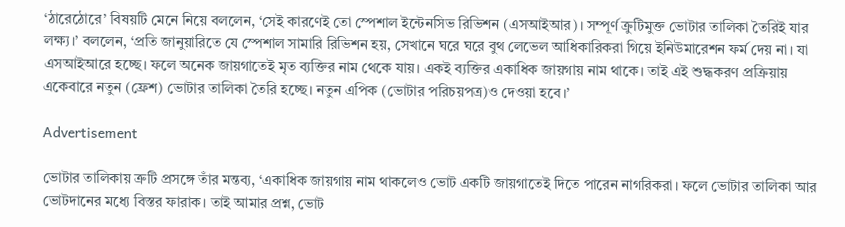‘ঠারেঠোরে’ বিষয়টি মেনে নিয়ে বললেন, ‘সেই কারণেই তো স্পেশাল ইন্টেনসিভ রিভিশন (এসআইআর)। সম্পূর্ণ ক্রুটিমুক্ত ভোটার তালিকা তৈরিই যার লক্ষ্য।’ বললেন, ‘প্রতি জানুয়ারিতে যে স্পেশাল সামারি রিভিশন হয়, সেখানে ঘরে ঘরে বুথ লেভেল আধিকারিকরা গিয়ে ইনিউমারেশন ফর্ম দেয় না। যা এসআইআরে হচ্ছে। ফলে অনেক জায়গাতেই মৃত ব্যক্তির নাম থেকে যায়। একই ব্যক্তির একাধিক জায়গায় নাম থাকে। তাই এই শুদ্ধকরণ প্রক্রিয়ায় একেবারে নতুন (ফ্রেশ) ভোটার তালিকা তৈরি হচ্ছে। নতুন এপিক (ভোটার পরিচয়পত্র)ও দেওয়া হবে।’

Advertisement

ভোটার তালিকায় ত্রুটি প্রসঙ্গে তাঁর মন্তব্য, ‘একাধিক জায়গায় নাম থাকলেও ভোট একটি জায়গাতেই দিতে পারেন নাগরিকরা। ফলে ভোটার তালিকা আর ভোটদানের মধ্যে বিস্তর ফারাক। তাই আমার প্রশ্ন, ভোট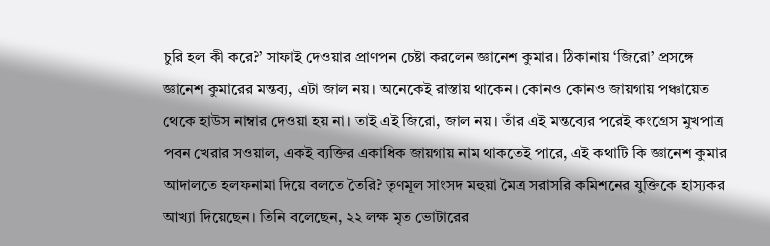চুরি হল কী করে?’ সাফাই দেওয়ার প্রাণপন চেষ্টা করলেন জ্ঞানেশ কুমার। ঠিকানায় ‘জিরো’ প্রসঙ্গে জ্ঞানেশ কুমারের মন্তব্য, এটা জাল নয়। অনেকেই রাস্তায় থাকেন। কোনও কোনও জায়গায় পঞ্চায়েত থেকে হাউস নাম্বার দেওয়া হয় না। তাই এই জিরো, জাল নয়। তাঁর এই মন্তব্যের পরেই কংগ্রেস মুখপাত্র পবন খেরার সওয়াল, একই ব্যক্তির একাধিক জায়গায় নাম থাকতেই পারে, এই কথাটি কি জ্ঞানেশ কুমার আদালতে হলফনামা দিয়ে বলতে তৈরি? তৃণমূল সাংসদ মহুয়া মৈত্র সরাসরি কমিশনের যুক্তিকে হাস্যকর আখ্যা দিয়েছেন। তিনি বলেছেন, ২২ লক্ষ মৃত ভোটারের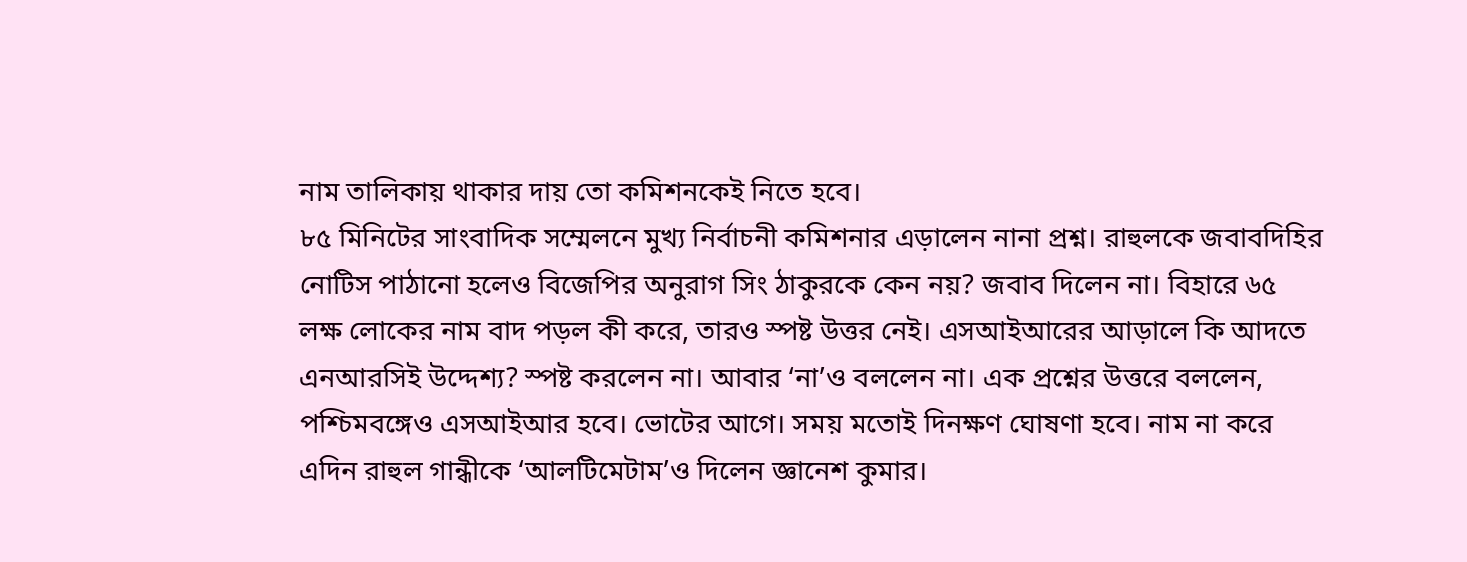নাম তালিকায় থাকার দায় তো কমিশনকেই নিতে হবে।
৮৫ মিনিটের সাংবাদিক সম্মেলনে মুখ্য নির্বাচনী কমিশনার এড়ালেন নানা প্রশ্ন। রাহুলকে জবাবদিহির নোটিস পাঠানো হলেও বিজেপির অনুরাগ সিং ঠাকুরকে কেন নয়? জবাব দিলেন না। বিহারে ৬৫ লক্ষ লোকের নাম বাদ পড়ল কী করে, তারও স্পষ্ট উত্তর নেই। এসআইআরের আড়ালে কি আদতে এনআরসিই উদ্দেশ্য? স্পষ্ট করলেন না। আবার ‘না’ও বললেন না। এক প্রশ্নের উত্তরে বললেন, পশ্চিমবঙ্গেও এসআইআর হবে। ভোটের আগে। সময় মতোই দিনক্ষণ ঘোষণা হবে। নাম না করে এদিন রাহুল গান্ধীকে ‘আলটিমেটাম’ও দিলেন জ্ঞানেশ কুমার।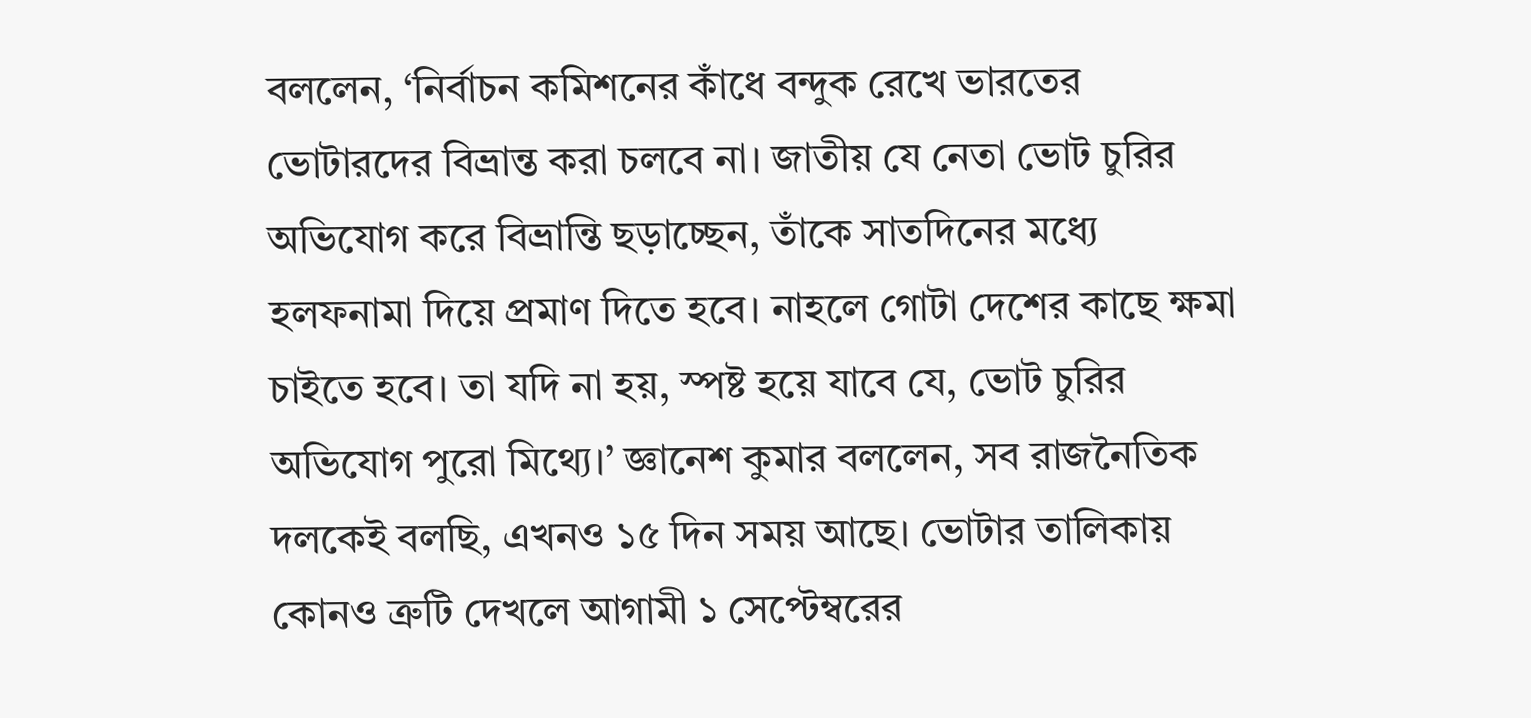বললেন, ‘নির্বাচন কমিশনের কাঁধে বন্দুক রেখে ভারতের ভোটারদের বিভ্রান্ত করা চলবে না। জাতীয় যে নেতা ভোট চুরির অভিযোগ করে বিভ্রান্তি ছড়াচ্ছেন, তাঁকে সাতদিনের মধ্যে হলফনামা দিয়ে প্রমাণ দিতে হবে। নাহলে গোটা দেশের কাছে ক্ষমা চাইতে হবে। তা যদি না হয়, স্পষ্ট হয়ে যাবে যে, ভোট চুরির অভিযোগ পুরো মিথ্যে।’ জ্ঞানেশ কুমার বললেন, সব রাজনৈতিক দলকেই বলছি, এখনও ১৫ দিন সময় আছে। ভোটার তালিকায় কোনও ত্রুটি দেখলে আগামী ১ সেপ্টেম্বরের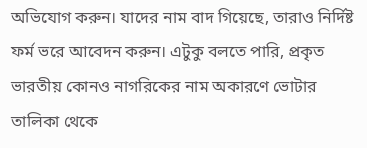অভিযোগ করুন। যাদের নাম বাদ গিয়েছে, তারাও নির্দিষ্ট ফর্ম ভরে আবেদন করুন। এটুকু বলতে পারি, প্রকৃত ভারতীয় কোনও নাগরিকের নাম অকারণে ভোটার তালিকা থেকে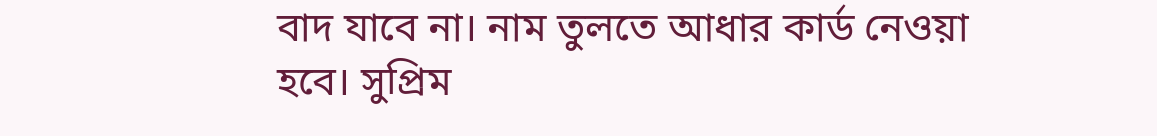বাদ যাবে না। নাম তুলতে আধার কার্ড নেওয়া হবে। সুপ্রিম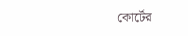কোর্টের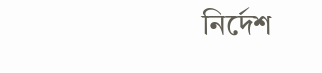নির্দেশ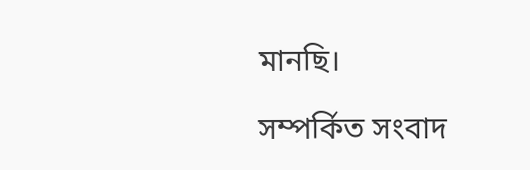মানছি।

সম্পর্কিত সংবাদ